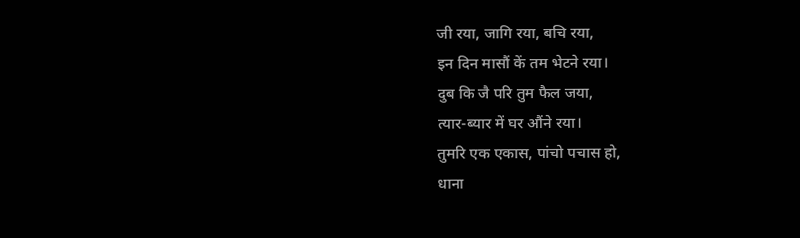जी रया, जागि रया, बचि रया,
इन दिन मासौं कें तम भेटने रया।
दुब कि जै परि तुम फैल जया,
त्यार-ब्यार में घर औंने रया।
तुमरि एक एकास, पांचो पचास हो,
धाना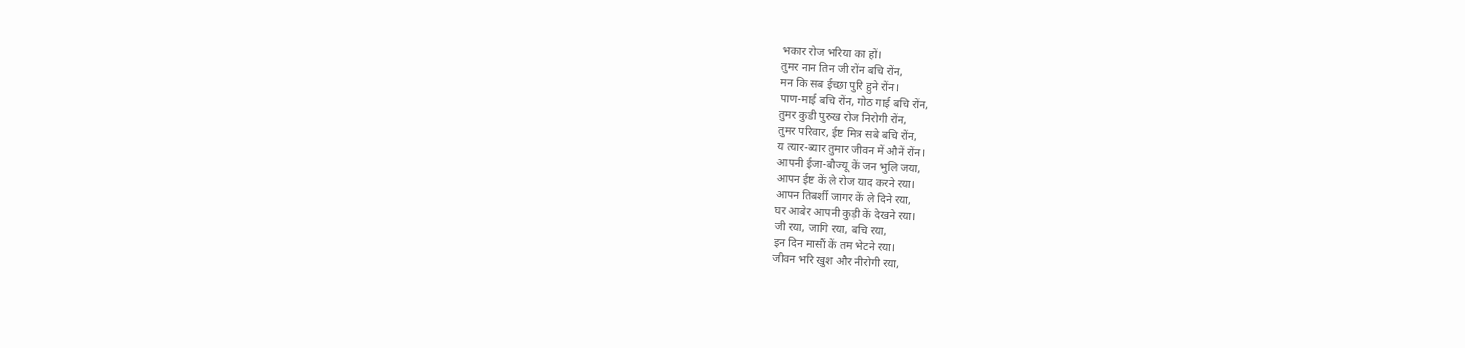भकार रोज भरिया का हों।
तुमर नान तिन जी रोंन बचि रोंन,
मन कि सब ईच्छा पुरि हुने रोंन।
पाण-माई बचि रोंन, गोठ गाई बचि रोंन,
तुमर कुडी पुरुख रोज निरोगी रोंन,
तुमर परिवार, ईष्ट मित्र सबे बचि रोंन,
य त्यार-ब्यार तुमार जीवन में औनें रोंन।
आपनी ईजा-बौज्यू कें जन भुलि जया,
आपन ईष्ट कें ले रोज याद करने रया।
आपन तिबर्शी जागर कें ले दिने रया,
घर आबेर आपनी कुड़ी कें देखने रया।
जी रया, जागि रया, बचि रया,
इन दिन मासौं कें तम भेटने रया।
जीवन भरि खुश और नीरोगी रया,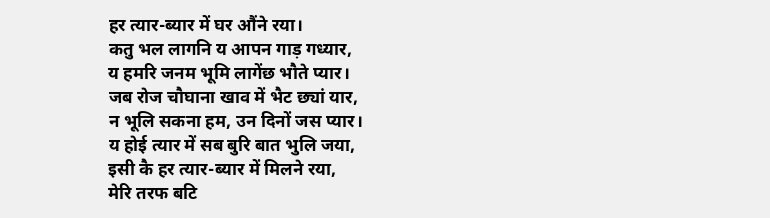हर त्यार-ब्यार में घर औंने रया।
कतु भल लागनि य आपन गाड़ गध्यार,
य हमरि जनम भूमि लागेंछ भौते प्यार।
जब रोज चौघाना खाव में भैट छ्यां यार,
न भूलि सकना हम, उन दिनों जस प्यार।
य होई त्यार में सब बुरि बात भुलि जया,
इसी कै हर त्यार-ब्यार में मिलने रया,
मेरि तरफ बटि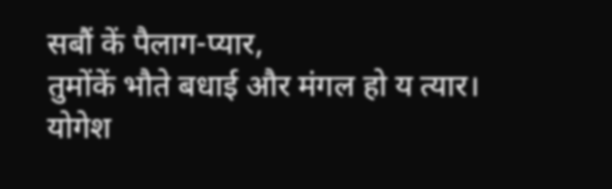सबौं कें पैलाग-प्यार,
तुमोंकें भौते बधाई और मंगल हो य त्यार।
योगेश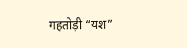गहतोड़ी “यश”